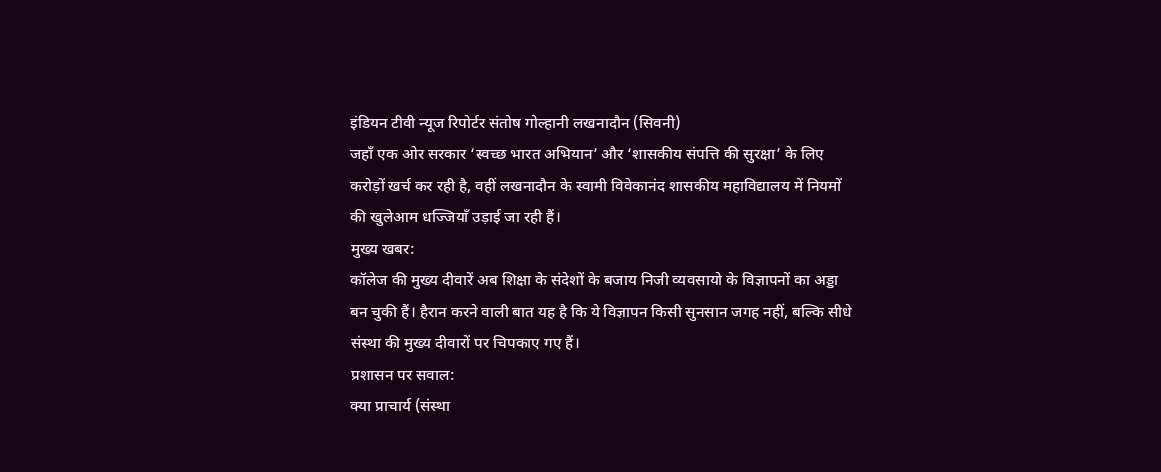इंडियन टीवी न्यूज रिपोर्टर संतोष गोल्हानी लखनादौन (सिवनी)
जहाँ एक ओर सरकार ‘स्वच्छ भारत अभियान’ और ‘शासकीय संपत्ति की सुरक्षा’ के लिए करोड़ों खर्च कर रही है, वहीं लखनादौन के स्वामी विवेकानंद शासकीय महाविद्यालय में नियमों की खुलेआम धज्जियाँ उड़ाई जा रही हैं।
मुख्य खबर:
कॉलेज की मुख्य दीवारें अब शिक्षा के संदेशों के बजाय निजी व्यवसायो के विज्ञापनों का अड्डा बन चुकी हैं। हैरान करने वाली बात यह है कि ये विज्ञापन किसी सुनसान जगह नहीं, बल्कि सीधे संस्था की मुख्य दीवारों पर चिपकाए गए हैं।
प्रशासन पर सवाल:
क्या प्राचार्य (संस्था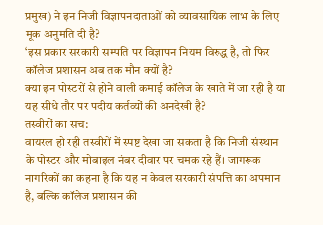प्रमुख) ने इन निजी विज्ञापनदाताओं को व्यावसायिक लाभ के लिए मूक अनुमति दी है?
‘इस प्रकार सरकारी सम्पति पर विज्ञापन नियम विरुद्ध है, तो फिर कॉलेज प्रशासन अब तक मौन क्यों है?
क्या इन पोस्टरों से होने वाली कमाई कॉलेज के खाते में जा रही है या यह सीधे तौर पर पदीय कर्तव्यों की अनदेखी है?
तस्वीरों का सच:
वायरल हो रही तस्वीरों में स्पष्ट देखा जा सकता है कि निजी संस्थान के पोस्टर और मोबाइल नंबर दीवार पर चमक रहे हैं। जागरूक नागरिकों का कहना है कि यह न केवल सरकारी संपत्ति का अपमान है, बल्कि कॉलेज प्रशासन की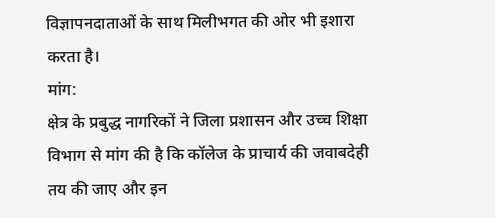विज्ञापनदाताओं के साथ मिलीभगत की ओर भी इशारा करता है।
मांग:
क्षेत्र के प्रबुद्ध नागरिकों ने जिला प्रशासन और उच्च शिक्षा विभाग से मांग की है कि कॉलेज के प्राचार्य की जवाबदेही तय की जाए और इन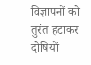विज्ञापनों को तुरंत हटाकर दोषियों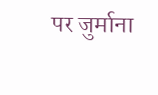पर जुर्माना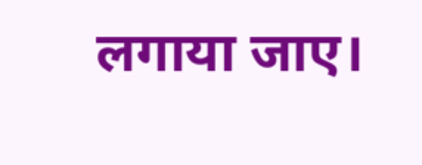लगाया जाए।